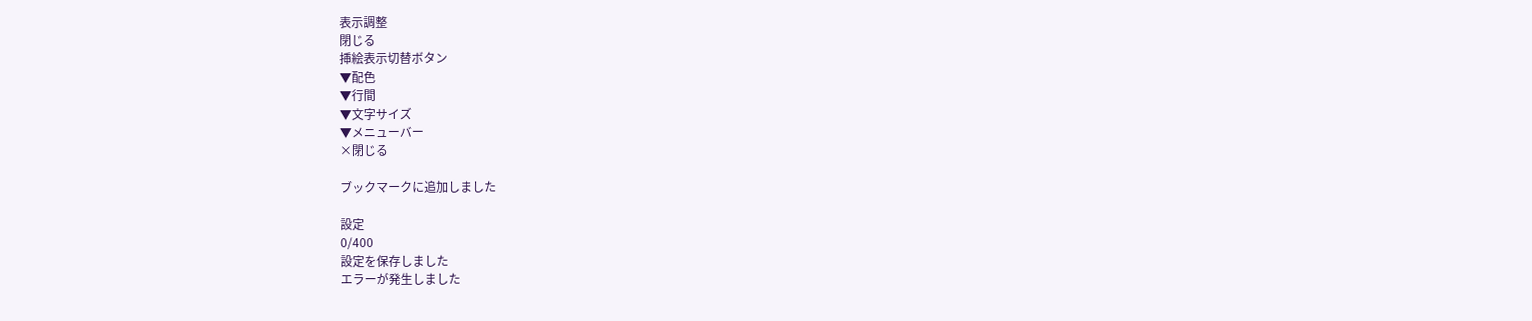表示調整
閉じる
挿絵表示切替ボタン
▼配色
▼行間
▼文字サイズ
▼メニューバー
×閉じる

ブックマークに追加しました

設定
0/400
設定を保存しました
エラーが発生しました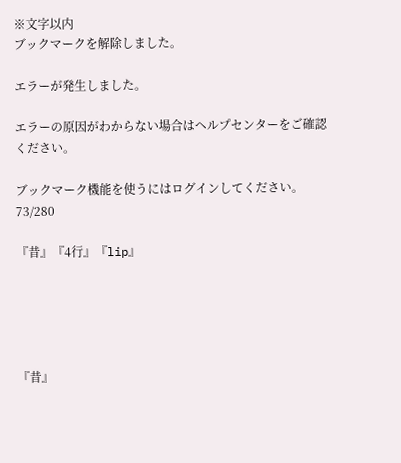※文字以内
ブックマークを解除しました。

エラーが発生しました。

エラーの原因がわからない場合はヘルプセンターをご確認ください。

ブックマーク機能を使うにはログインしてください。
73/280

『昔』『4行』『lip』





『昔』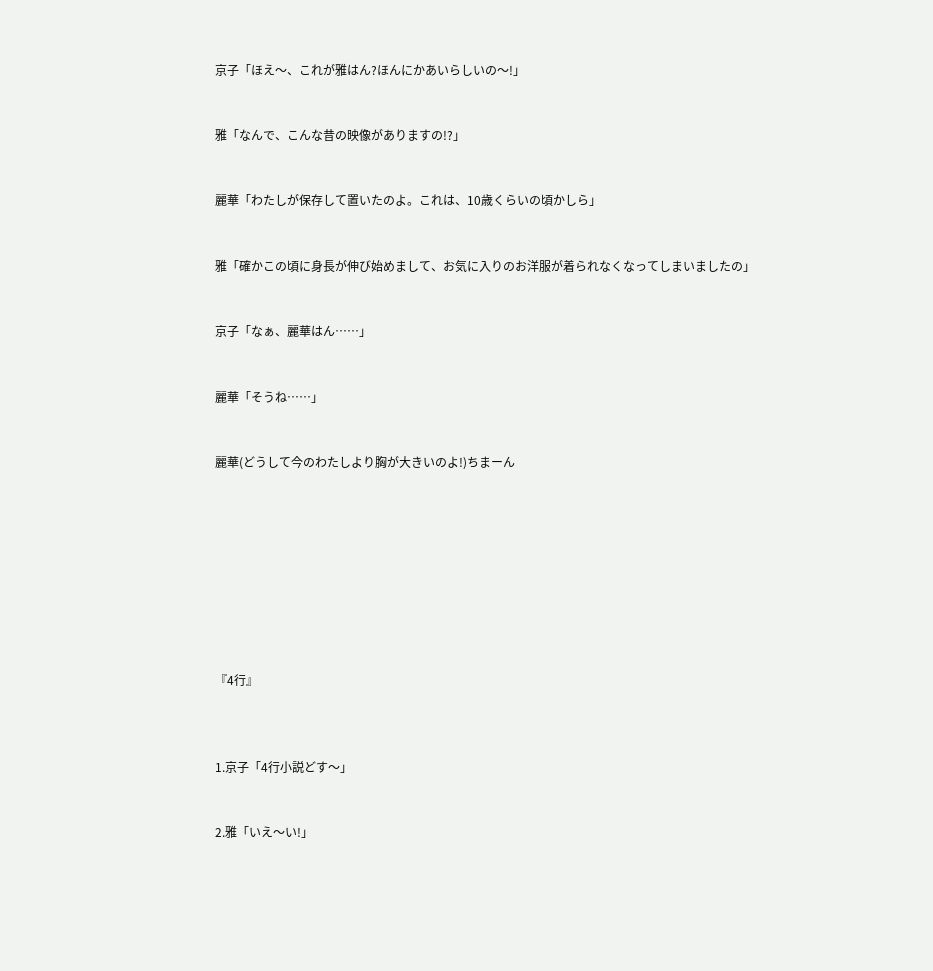京子「ほえ〜、これが雅はん?ほんにかあいらしいの〜!」


雅「なんで、こんな昔の映像がありますの!?」


麗華「わたしが保存して置いたのよ。これは、10歳くらいの頃かしら」


雅「確かこの頃に身長が伸び始めまして、お気に入りのお洋服が着られなくなってしまいましたの」


京子「なぁ、麗華はん……」


麗華「そうね……」


麗華(どうして今のわたしより胸が大きいのよ!)ちまーん









『4行』



1.京子「4行小説どす〜」


2.雅「いえ〜い!」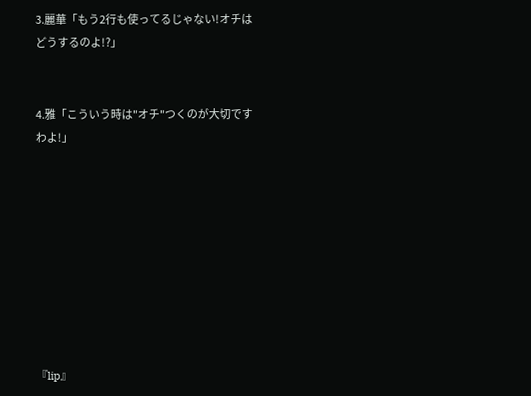3.麗華「もう2行も使ってるじゃない!オチはどうするのよ!?」


4.雅「こういう時は"オチ"つくのが大切ですわよ!」









『lip』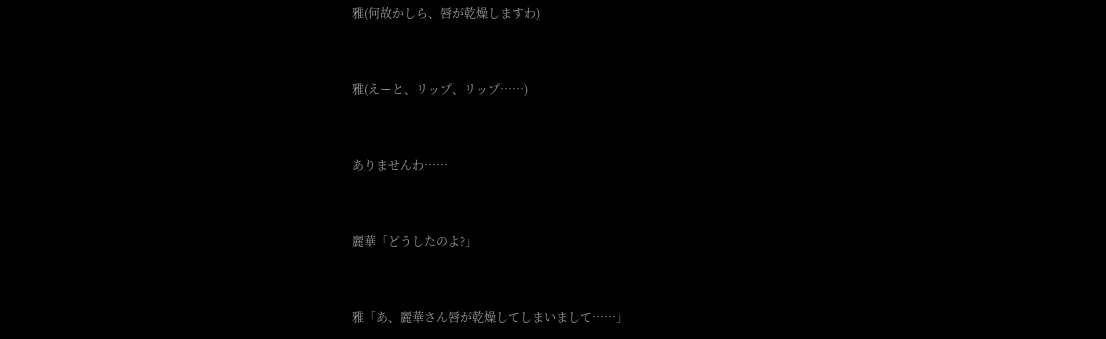雅(何故かしら、唇が乾燥しますわ)


雅(えーと、リップ、リップ……)


ありませんわ……


麗華「どうしたのよ?」


雅「あ、麗華さん唇が乾燥してしまいまして……」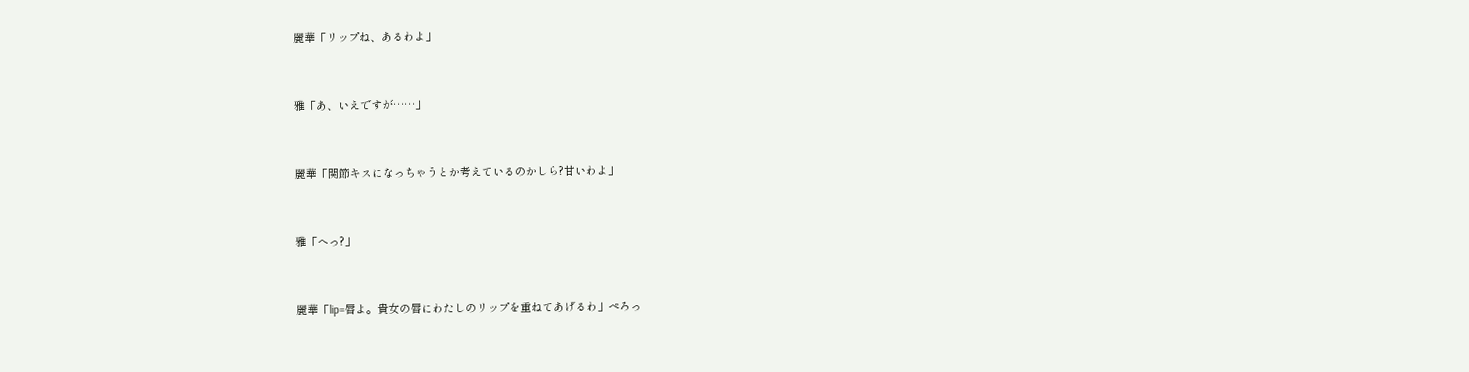麗華「リップね、あるわよ」


雅「あ、いえですが……」


麗華「関節キスになっちゃうとか考えているのかしら?甘いわよ」


雅「へっ?」


麗華「lip=唇よ。貴女の唇にわたしのリップを重ねてあげるわ」ぺろっ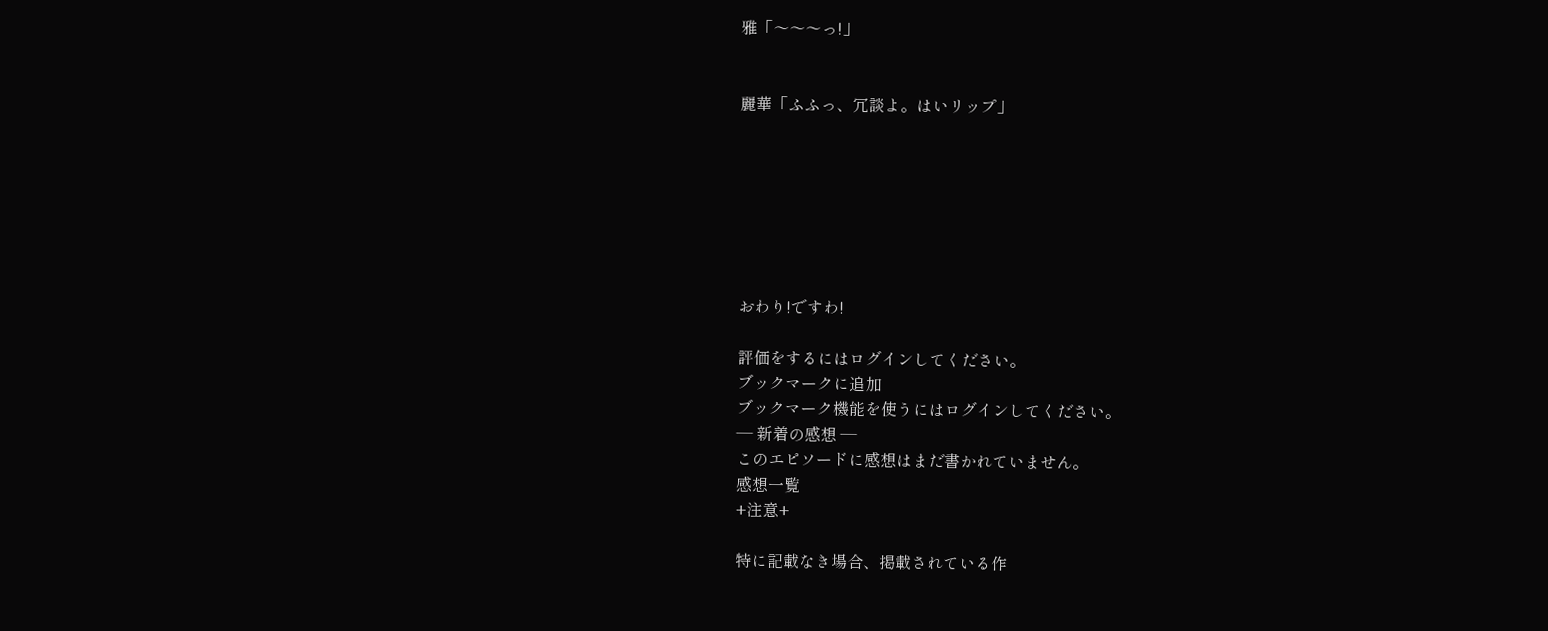雅「〜〜〜っ!」


麗華「ふふっ、冗談よ。はいリップ」







おわり!ですわ!

評価をするにはログインしてください。
ブックマークに追加
ブックマーク機能を使うにはログインしてください。
― 新着の感想 ―
このエピソードに感想はまだ書かれていません。
感想一覧
+注意+

特に記載なき場合、掲載されている作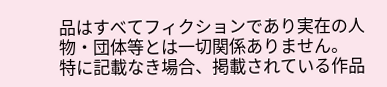品はすべてフィクションであり実在の人物・団体等とは一切関係ありません。
特に記載なき場合、掲載されている作品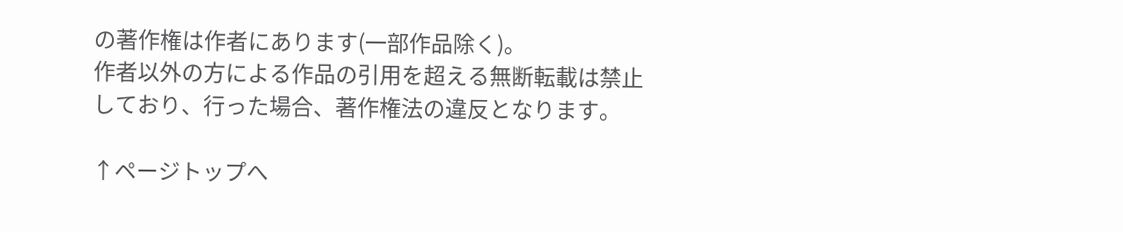の著作権は作者にあります(一部作品除く)。
作者以外の方による作品の引用を超える無断転載は禁止しており、行った場合、著作権法の違反となります。

↑ページトップへ